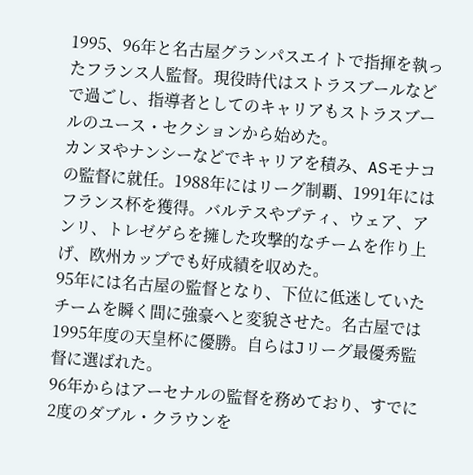1995、96年と名古屋グランパスエイトで指揮を執ったフランス人監督。現役時代はストラスブールなどで過ごし、指導者としてのキャリアもストラスブールのユース・セクションから始めた。
カンヌやナンシーなどでキャリアを積み、ASモナコの監督に就任。1988年にはリーグ制覇、1991年にはフランス杯を獲得。バルテスやプティ、ウェア、アンリ、トレゼゲらを擁した攻撃的なチームを作り上げ、欧州カップでも好成績を収めた。
95年には名古屋の監督となり、下位に低迷していたチームを瞬く間に強豪へと変貌させた。名古屋では1995年度の天皇杯に優勝。自らはJリーグ最優秀監督に選ばれた。
96年からはアーセナルの監督を務めており、すでに2度のダブル・クラウンを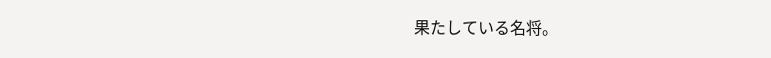果たしている名将。